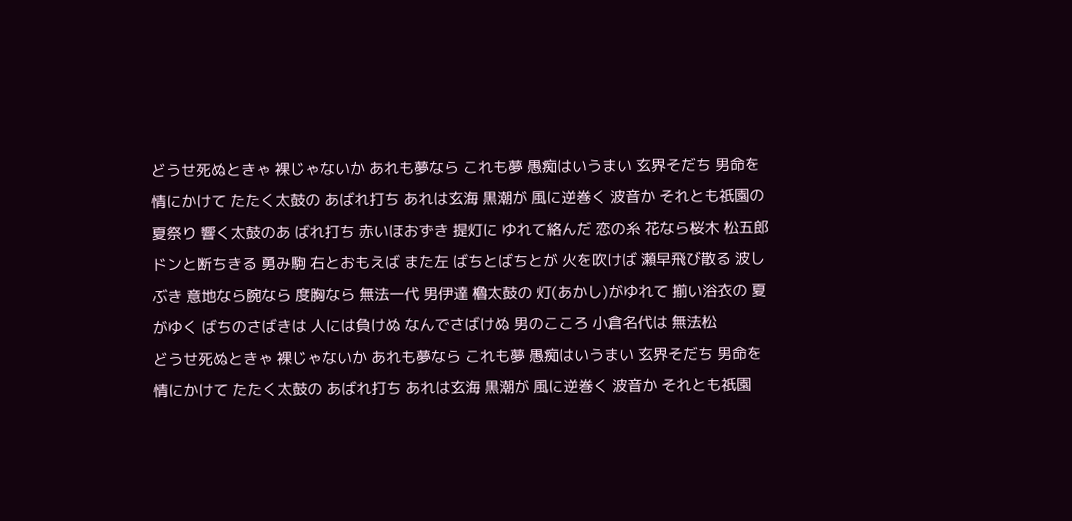どうせ死ぬときゃ 裸じゃないか あれも夢なら これも夢 愚痴はいうまい 玄界そだち 男命を 情にかけて たたく太鼓の あばれ打ち あれは玄海 黒潮が 風に逆巻く 波音か それとも祇園の 夏祭り 響く太鼓のあ ばれ打ち 赤いほおずき 提灯に ゆれて絡んだ 恋の糸 花なら桜木 松五郎 ドンと断ちきる 勇み駒 右とおもえば また左 ばちとばちとが 火を吹けば 瀬早飛び散る 波しぶき 意地なら腕なら 度胸なら 無法一代 男伊達 櫓太鼓の 灯(あかし)がゆれて 揃い浴衣の 夏がゆく ばちのさばきは 人には負けぬ なんでさばけぬ 男のこころ 小倉名代は 無法松
どうせ死ぬときゃ 裸じゃないか あれも夢なら これも夢 愚痴はいうまい 玄界そだち 男命を 情にかけて たたく太鼓の あばれ打ち あれは玄海 黒潮が 風に逆巻く 波音か それとも祇園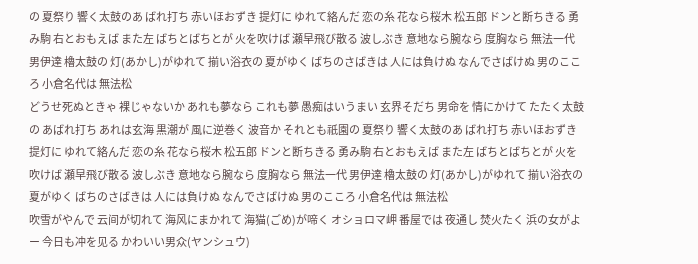の 夏祭り 響く太鼓のあ ばれ打ち 赤いほおずき 提灯に ゆれて絡んだ 恋の糸 花なら桜木 松五郎 ドンと断ちきる 勇み駒 右とおもえば また左 ばちとばちとが 火を吹けば 瀬早飛び散る 波しぶき 意地なら腕なら 度胸なら 無法一代 男伊達 櫓太鼓の 灯(あかし)がゆれて 揃い浴衣の 夏がゆく ばちのさばきは 人には負けぬ なんでさばけぬ 男のこころ 小倉名代は 無法松
どうせ死ぬときゃ 裸じゃないか あれも夢なら これも夢 愚痴はいうまい 玄界そだち 男命を 情にかけて たたく太鼓の あばれ打ち あれは玄海 黒潮が 風に逆巻く 波音か それとも祇園の 夏祭り 響く太鼓のあ ばれ打ち 赤いほおずき 提灯に ゆれて絡んだ 恋の糸 花なら桜木 松五郎 ドンと断ちきる 勇み駒 右とおもえば また左 ばちとばちとが 火を吹けば 瀬早飛び散る 波しぶき 意地なら腕なら 度胸なら 無法一代 男伊達 櫓太鼓の 灯(あかし)がゆれて 揃い浴衣の 夏がゆく ばちのさばきは 人には負けぬ なんでさばけぬ 男のこころ 小倉名代は 無法松
吹雪がやんで 云间が切れて 海风にまかれて 海猫(ごめ)が啼く オショロマ岬 番屋では 夜通し 焚火たく 浜の女がよー 今日も冲を见る かわいい男众(ヤンシュウ)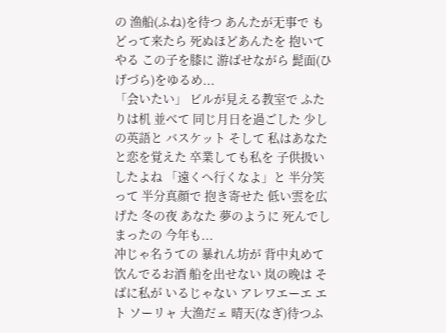の 渔船(ふね)を待つ あんたが无事で もどって来たら 死ぬほどあんたを 抱いてやる この子を膝に 游ばせながら 髭面(ひげづら)をゆるめ...
「会いたい」 ビルが見える教室で ふたりは机 並べて 同じ月日を過ごした 少しの英語と バスケット そして 私はあなたと恋を覚えた 卒業しても私を 子供扱いしたよね 「遠くへ行くなよ」と 半分笑って 半分真顔で 抱き寄せた 低い雲を広げた 冬の夜 あなた 夢のように 死んでしまったの 今年も...
冲じゃ名うての 暴れん坊が 背中丸めて 饮んでるお酒 船を出せない 岚の晚は そばに私が いるじゃない アレワエーエ エト ソーリャ 大渔だェ 晴天(なぎ)待つふ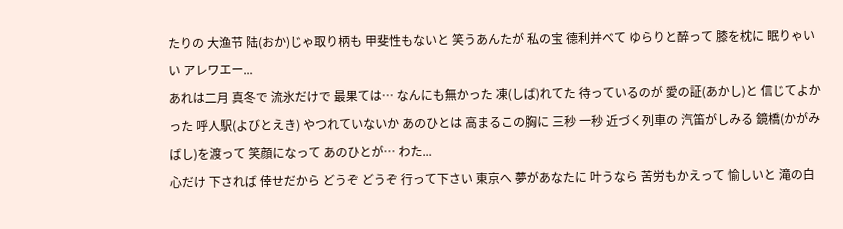たりの 大渔节 陆(おか)じゃ取り柄も 甲斐性もないと 笑うあんたが 私の宝 德利并べて ゆらりと醉って 膝を枕に 眠りゃいい アレワエー...
あれは二月 真冬で 流氷だけで 最果ては… なんにも無かった 凍(しば)れてた 待っているのが 愛の証(あかし)と 信じてよかった 呼人駅(よびとえき) やつれていないか あのひとは 高まるこの胸に 三秒 一秒 近づく列車の 汽笛がしみる 鏡橋(かがみばし)を渡って 笑顔になって あのひとが… わた...
心だけ 下されば 倖せだから どうぞ どうぞ 行って下さい 東京へ 夢があなたに 叶うなら 苦労もかえって 愉しいと 滝の白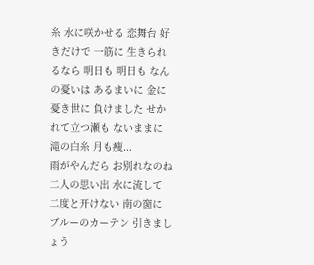糸 水に咲かせる 恋舞台 好きだけで 一筋に 生きられるなら 明日も 明日も なんの憂いは あるまいに 金に憂き世に 負けました せかれて立つ瀬も ないままに 滝の白糸 月も痩...
雨がやんだら お别れなのね 二人の思い出 水に流して 二度と开けない 南の窗に ブルーのカーテン 引きましょう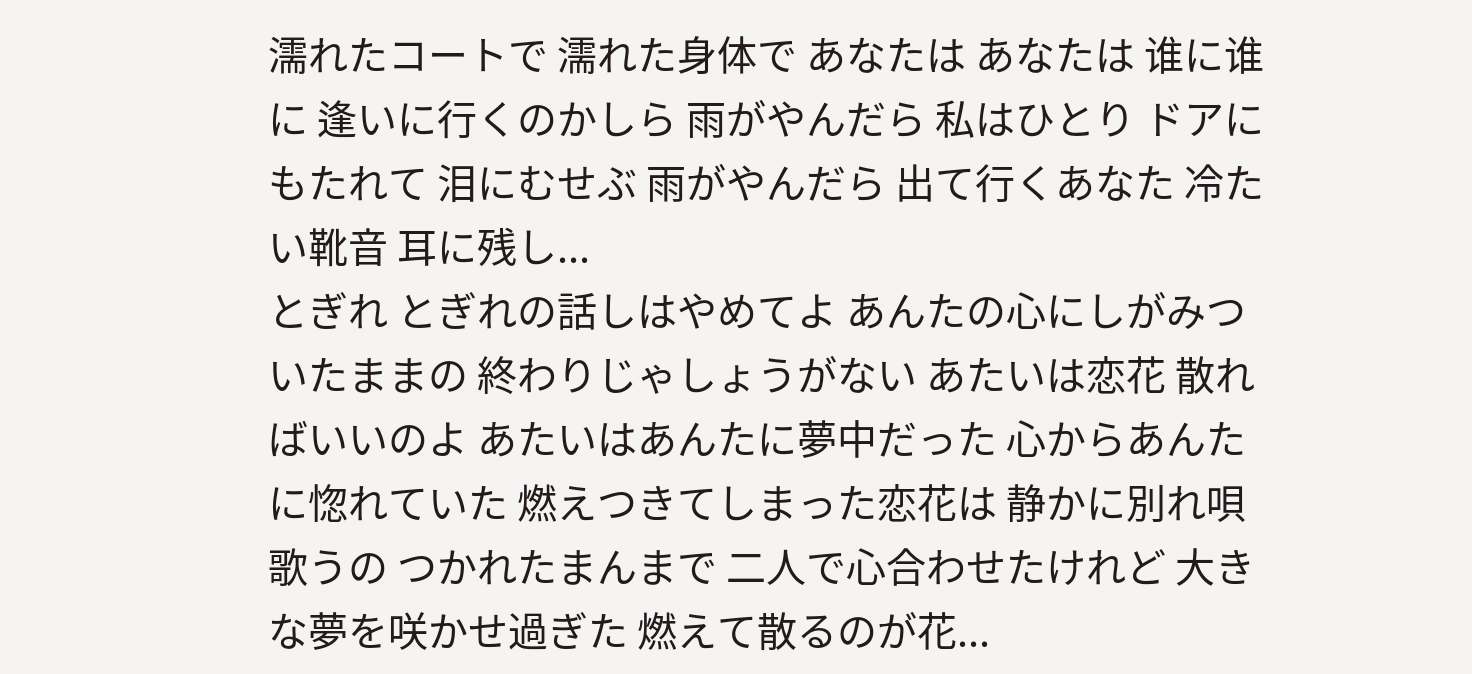濡れたコートで 濡れた身体で あなたは あなたは 谁に谁に 逢いに行くのかしら 雨がやんだら 私はひとり ドアにもたれて 泪にむせぶ 雨がやんだら 出て行くあなた 冷たい靴音 耳に残し...
とぎれ とぎれの話しはやめてよ あんたの心にしがみついたままの 終わりじゃしょうがない あたいは恋花 散ればいいのよ あたいはあんたに夢中だった 心からあんたに惚れていた 燃えつきてしまった恋花は 静かに別れ唄歌うの つかれたまんまで 二人で心合わせたけれど 大きな夢を咲かせ過ぎた 燃えて散るのが花...